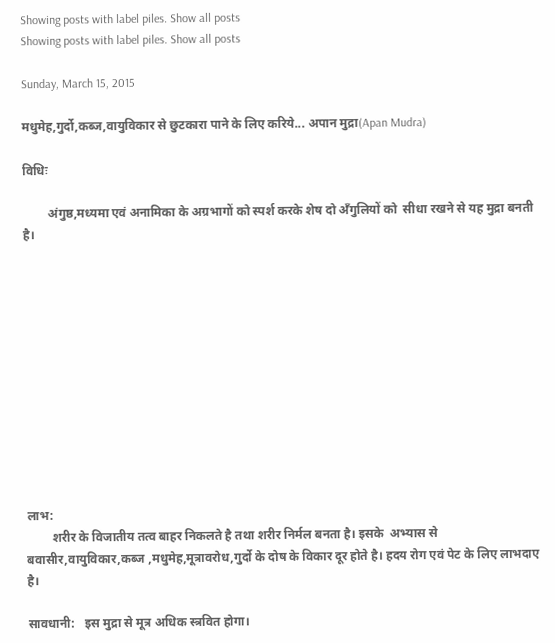Showing posts with label piles. Show all posts
Showing posts with label piles. Show all posts

Sunday, March 15, 2015

मधुमेह,गुर्दो,कब्ज,वायुविकार से छुटकारा पाने के लिए करिये... अपान मुद्रा(Apan Mudra)

विधिः

        अंगुष्ठ,मध्यमा एवं अनामिका के अग्रभागों को स्पर्श करके शेष दो अँगुलियों को  सीधा रखने से यह मुद्रा बनती है।












लाभ:
        शरीर के विजातीय तत्व बाहर निकलते है तथा शरीर निर्मल बनता है। इसके  अभ्यास से बवासीर,वायुविकार,कब्ज ,मधुमेह,मूत्रावरोध,गुर्दो के दोष के विकार दूर होते है। हदय रोग एवं पेट के लिए लाभदाए है।

सावधानी:   इस मुद्रा से मूत्र अधिक स्त्रवित होगा।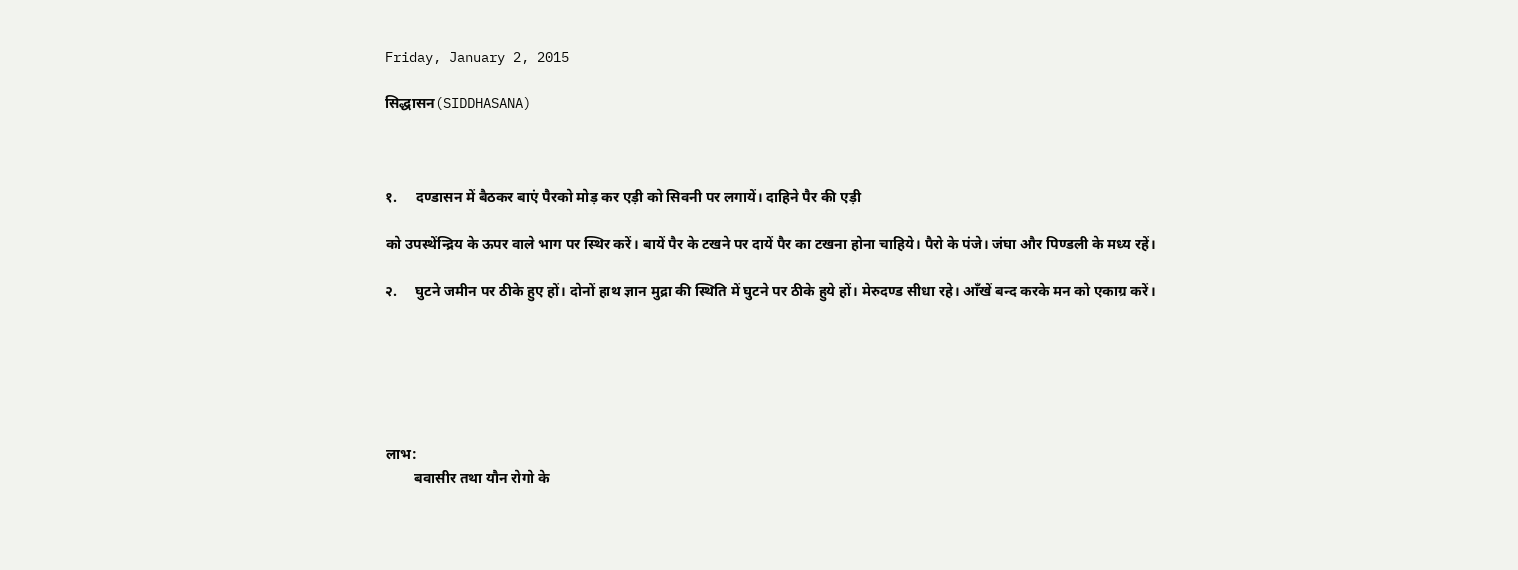Friday, January 2, 2015

सिद्धासन(SIDDHASANA)



१.     दण्डासन में बैठकर बाएं पैरको मोड़ कर एड़ी को सिवनी पर लगायें। दाहिने पैर की एड़ी

को उपस्थेंन्द्रिय के ऊपर वाले भाग पर स्थिर करें। बायें पैर के टखने पर दायें पैर का टखना होना चाहिये। पैरो के पंजे। जंघा और पिण्डली के मध्य रहें।

२.     घुटने जमीन पर ठीके हुए हों। दोनों हाथ ज्ञान मुद्रा की स्थिति में घुटने पर ठीके हुये हों। मेरुदण्ड सीधा रहे। ऑंखें बन्द करके मन को एकाग्र करें।






लाभ:
        बवासीर तथा यौन रोगो के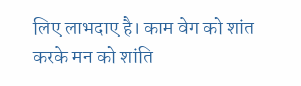लिए लाभदाए है। काम वेग को शांत करके मन को शांति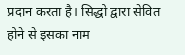प्रदान करता है। सिद्धो द्वारा सेवित होने से इसका नाम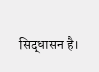सिद्धासन है।